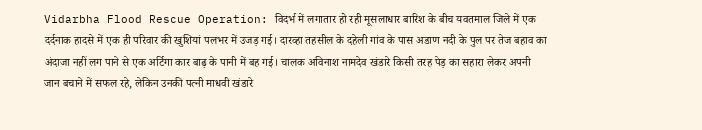Vidarbha Flood Rescue Operation: विदर्भ में लगातार हो रही मूसलाधार बारिश के बीच यवतमाल जिले में एक दर्दनाक हादसे में एक ही परिवार की खुशियां पलभर में उजड़ गई। दारव्हा तहसील के दहेली गांव के पास अडाण नदी के पुल पर तेज बहाव का अंदाजा नहीं लग पाने से एक अर्टिगा कार बाढ़ के पानी में बह गई। चालक अविनाश नामदेव खंडारे किसी तरह पेड़ का सहारा लेकर अपनी जान बचाने में सफल रहे, लेकिन उनकी पत्नी माधवी खंडारे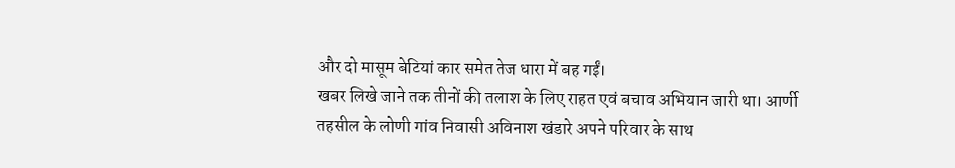और दो मासूम बेटियां कार समेत तेज धारा में बह गईं।
खबर लिखे जाने तक तीनों की तलाश के लिए राहत एवं बचाव अभियान जारी था। आर्णी तहसील के लोणी गांव निवासी अविनाश खंडारे अपने परिवार के साथ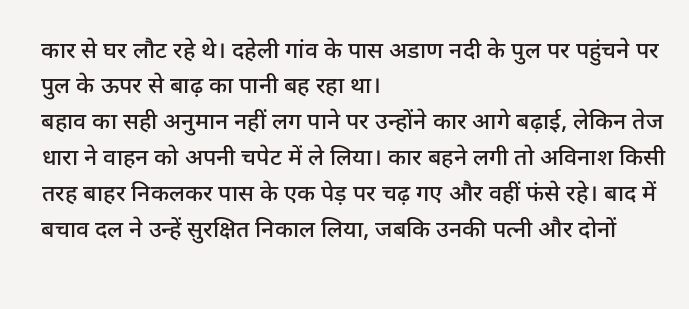कार से घर लौट रहे थे। दहेली गांव के पास अडाण नदी के पुल पर पहुंचने पर पुल के ऊपर से बाढ़ का पानी बह रहा था।
बहाव का सही अनुमान नहीं लग पाने पर उन्होंने कार आगे बढ़ाई, लेकिन तेज धारा ने वाहन को अपनी चपेट में ले लिया। कार बहने लगी तो अविनाश किसी तरह बाहर निकलकर पास के एक पेड़ पर चढ़ गए और वहीं फंसे रहे। बाद में बचाव दल ने उन्हें सुरक्षित निकाल लिया, जबकि उनकी पत्नी और दोनों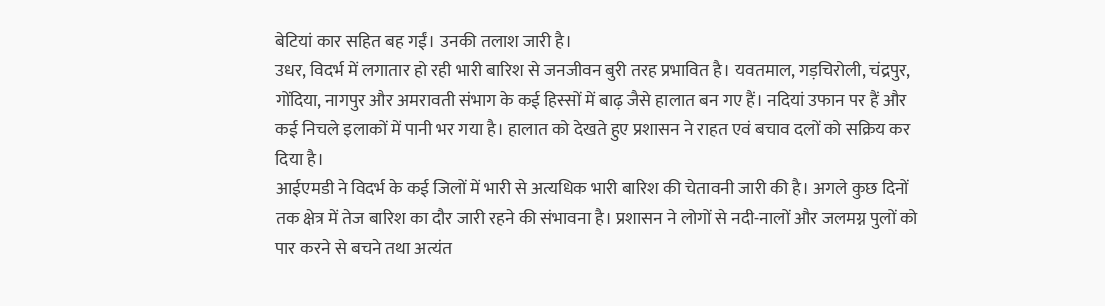बेटियां कार सहित बह गईं। उनकी तलाश जारी है।
उधर, विदर्भ में लगातार हो रही भारी बारिश से जनजीवन बुरी तरह प्रभावित है। यवतमाल, गड़चिरोली, चंद्रपुर, गोंदिया, नागपुर और अमरावती संभाग के कई हिस्सों में बाढ़ जैसे हालात बन गए हैं। नदियां उफान पर हैं और कई निचले इलाकों में पानी भर गया है। हालात को देखते हुए प्रशासन ने राहत एवं बचाव दलों को सक्रिय कर दिया है।
आईएमडी ने विदर्भ के कई जिलों में भारी से अत्यधिक भारी बारिश की चेतावनी जारी की है। अगले कुछ दिनों तक क्षेत्र में तेज बारिश का दौर जारी रहने की संभावना है। प्रशासन ने लोगों से नदी-नालों और जलमग्न पुलों को पार करने से बचने तथा अत्यंत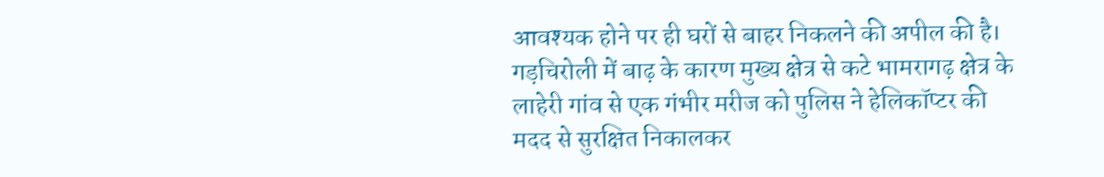आवश्यक होने पर ही घरों से बाहर निकलने की अपील की है।
गड़चिरोली में बाढ़ के कारण मुख्य क्षेत्र से कटे भामरागढ़ क्षेत्र के लाहेरी गांव से एक गंभीर मरीज को पुलिस ने हेलिकॉप्टर की मदद से सुरक्षित निकालकर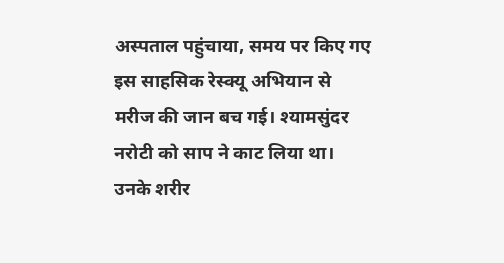अस्पताल पहुंचाया, समय पर किए गए इस साहसिक रेस्क्यू अभियान से मरीज की जान बच गई। श्यामसुंदर नरोटी को साप ने काट लिया था। उनके शरीर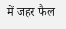में जहर फैल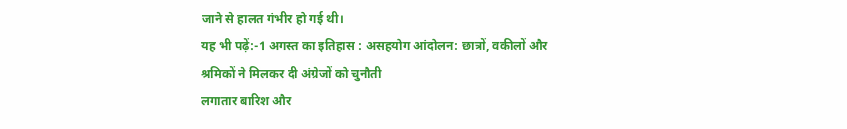जाने से हालत गंभीर हो गई थी।
यह भी पढ़ें:-1 अगस्त का इतिहास : असहयोग आंदोलन: छात्रों, वकीलों और श्रमिकों ने मिलकर दी अंग्रेजों को चुनौती
लगातार बारिश और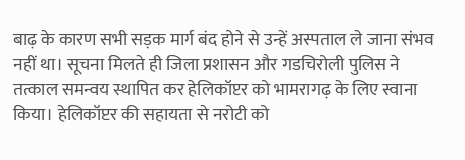बाढ़ के कारण सभी सड़क मार्ग बंद होने से उन्हें अस्पताल ले जाना संभव नहीं था। सूचना मिलते ही जिला प्रशासन और गडचिरोली पुलिस ने तत्काल समन्वय स्थापित कर हेलिकॉप्टर को भामरागढ़ के लिए स्वाना किया। हेलिकॉप्टर की सहायता से नरोटी को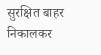सुरक्षित बाहर निकालकर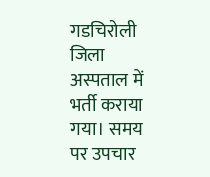गडचिरोली जिला अस्पताल में भर्ती कराया गया। समय पर उपचार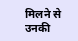मिलने से उनकी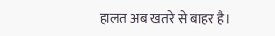हालत अब खतरे से बाहर है।